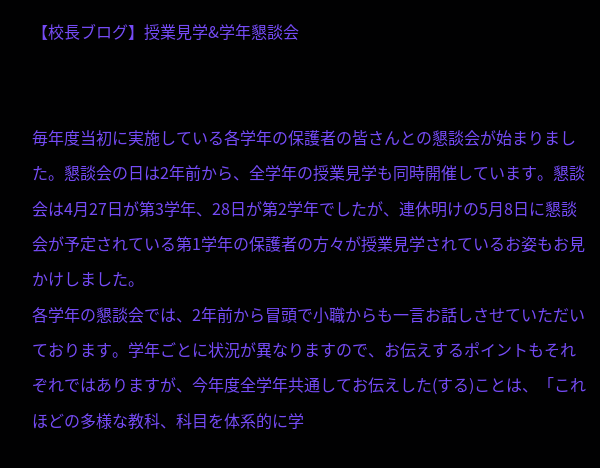【校長ブログ】授業見学&学年懇談会


毎年度当初に実施している各学年の保護者の皆さんとの懇談会が始まりました。懇談会の日は2年前から、全学年の授業見学も同時開催しています。懇談会は4月27日が第3学年、28日が第2学年でしたが、連休明けの5月8日に懇談会が予定されている第1学年の保護者の方々が授業見学されているお姿もお見かけしました。
各学年の懇談会では、2年前から冒頭で小職からも一言お話しさせていただいております。学年ごとに状況が異なりますので、お伝えするポイントもそれぞれではありますが、今年度全学年共通してお伝えした(する)ことは、「これほどの多様な教科、科目を体系的に学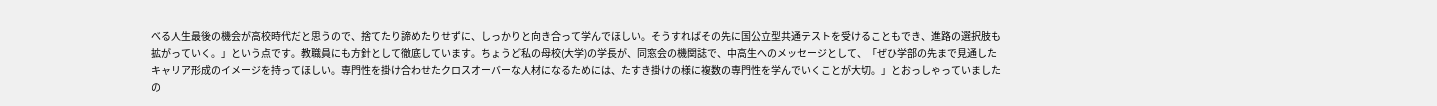べる人生最後の機会が高校時代だと思うので、捨てたり諦めたりせずに、しっかりと向き合って学んでほしい。そうすればその先に国公立型共通テストを受けることもでき、進路の選択肢も拡がっていく。」という点です。教職員にも方針として徹底しています。ちょうど私の母校(大学)の学長が、同窓会の機関誌で、中高生へのメッセージとして、「ぜひ学部の先まで見通したキャリア形成のイメージを持ってほしい。専門性を掛け合わせたクロスオーバーな人材になるためには、たすき掛けの様に複数の専門性を学んでいくことが大切。」とおっしゃっていましたの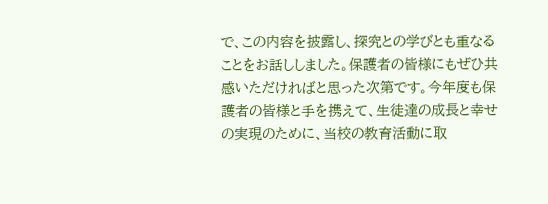で、この内容を披露し、探究との学びとも重なることをお話ししました。保護者の皆様にもぜひ共感いただければと思った次第です。今年度も保護者の皆様と手を携えて、生徒達の成長と幸せの実現のために、当校の教育活動に取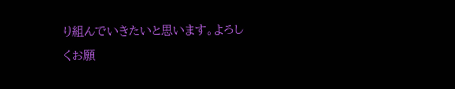り組んでいきたいと思います。よろしくお願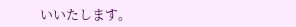いいたします。